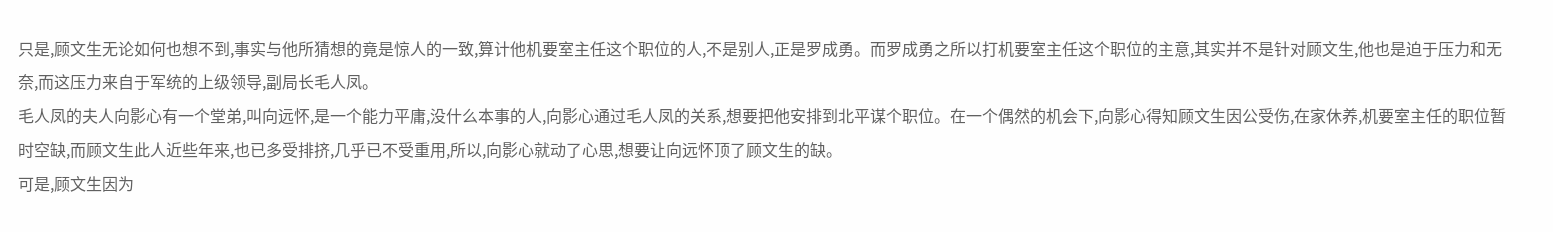只是,顾文生无论如何也想不到,事实与他所猜想的竟是惊人的一致,算计他机要室主任这个职位的人,不是别人,正是罗成勇。而罗成勇之所以打机要室主任这个职位的主意,其实并不是针对顾文生,他也是迫于压力和无奈,而这压力来自于军统的上级领导,副局长毛人凤。
毛人凤的夫人向影心有一个堂弟,叫向远怀,是一个能力平庸,没什么本事的人,向影心通过毛人凤的关系,想要把他安排到北平谋个职位。在一个偶然的机会下,向影心得知顾文生因公受伤,在家休养,机要室主任的职位暂时空缺,而顾文生此人近些年来,也已多受排挤,几乎已不受重用,所以,向影心就动了心思,想要让向远怀顶了顾文生的缺。
可是,顾文生因为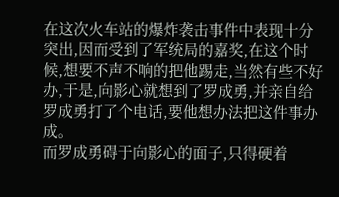在这次火车站的爆炸袭击事件中表现十分突出,因而受到了军统局的嘉奖,在这个时候,想要不声不响的把他踢走,当然有些不好办,于是,向影心就想到了罗成勇,并亲自给罗成勇打了个电话,要他想办法把这件事办成。
而罗成勇碍于向影心的面子,只得硬着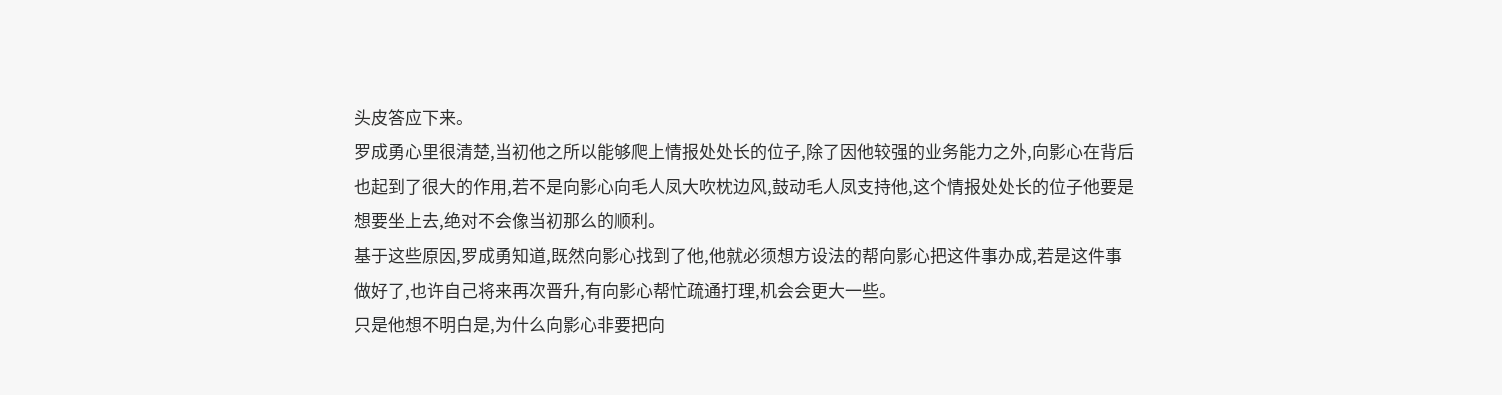头皮答应下来。
罗成勇心里很清楚,当初他之所以能够爬上情报处处长的位子,除了因他较强的业务能力之外,向影心在背后也起到了很大的作用,若不是向影心向毛人凤大吹枕边风,鼓动毛人凤支持他,这个情报处处长的位子他要是想要坐上去,绝对不会像当初那么的顺利。
基于这些原因,罗成勇知道,既然向影心找到了他,他就必须想方设法的帮向影心把这件事办成,若是这件事做好了,也许自己将来再次晋升,有向影心帮忙疏通打理,机会会更大一些。
只是他想不明白是,为什么向影心非要把向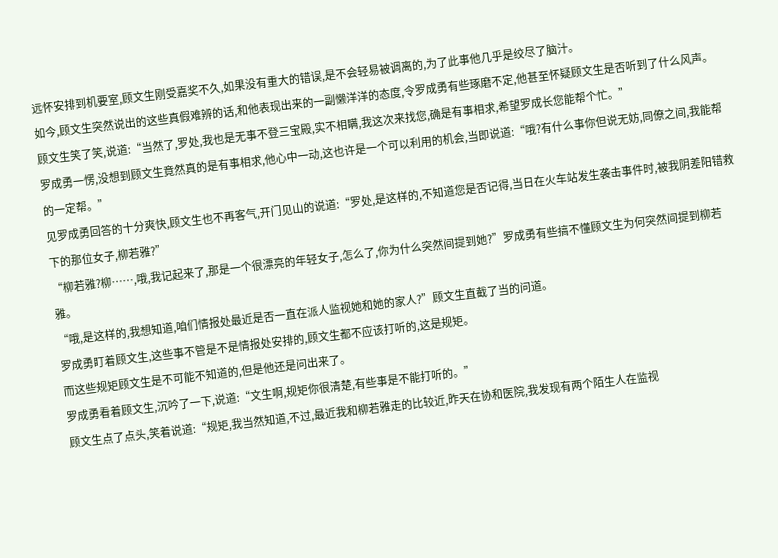远怀安排到机要室,顾文生刚受嘉奖不久,如果没有重大的错误,是不会轻易被调离的,为了此事他几乎是绞尽了脑汁。
如今,顾文生突然说出的这些真假难辨的话,和他表现出来的一副懒洋洋的态度,令罗成勇有些琢磨不定,他甚至怀疑顾文生是否听到了什么风声。
顾文生笑了笑,说道:“当然了,罗处,我也是无事不登三宝殿,实不相瞒,我这次来找您,确是有事相求,希望罗成长您能帮个忙。”
罗成勇一愣,没想到顾文生竟然真的是有事相求,他心中一动,这也许是一个可以利用的机会,当即说道:“哦?有什么事你但说无妨,同僚之间,我能帮的一定帮。”
见罗成勇回答的十分爽快,顾文生也不再客气,开门见山的说道:“罗处,是这样的,不知道您是否记得,当日在火车站发生袭击事件时,被我阴差阳错救下的那位女子,柳若雅?”
“柳若雅?柳……,哦,我记起来了,那是一个很漂亮的年轻女子,怎么了,你为什么突然间提到她?”罗成勇有些搞不懂顾文生为何突然间提到柳若雅。
“哦,是这样的,我想知道,咱们情报处最近是否一直在派人监视她和她的家人?”顾文生直截了当的问道。
罗成勇盯着顾文生,这些事不管是不是情报处安排的,顾文生都不应该打听的,这是规矩。
而这些规矩顾文生是不可能不知道的,但是他还是问出来了。
罗成勇看着顾文生,沉吟了一下,说道:“文生啊,规矩你很清楚,有些事是不能打听的。”
顾文生点了点头,笑着说道:“规矩,我当然知道,不过,最近我和柳若雅走的比较近,昨天在协和医院,我发现有两个陌生人在监视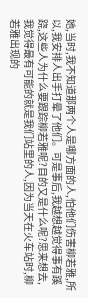她,当时,我不知道那两个人是哪方面的人,怕他们伤害柳若雅,所以,我安排人出手打晕了他们。可是事后,我越想越觉得事有蹊跷,这些人为什么要跟踪柳若雅呢?目的又是什么呢?思来想去,我觉得最有可能的就是我们站里的人,因为当天在火车站时,柳若雅出现的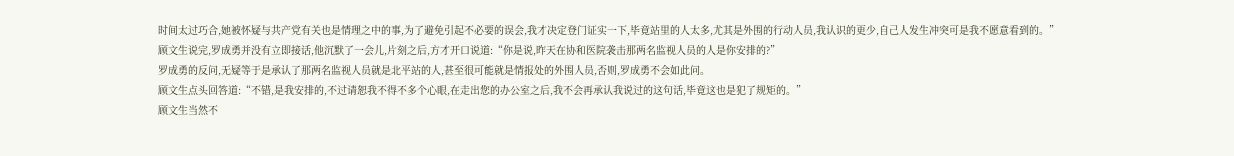时间太过巧合,她被怀疑与共产党有关也是情理之中的事,为了避免引起不必要的误会,我才决定登门证实一下,毕竟站里的人太多,尤其是外围的行动人员,我认识的更少,自己人发生冲突可是我不愿意看到的。”
顾文生说完,罗成勇并没有立即接话,他沉默了一会儿,片刻之后,方才开口说道:“你是说,昨天在协和医院袭击那两名监视人员的人是你安排的?”
罗成勇的反问,无疑等于是承认了那两名监视人员就是北平站的人,甚至很可能就是情报处的外围人员,否则,罗成勇不会如此问。
顾文生点头回答道:“不错,是我安排的,不过请恕我不得不多个心眼,在走出您的办公室之后,我不会再承认我说过的这句话,毕竟这也是犯了规矩的。”
顾文生当然不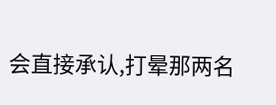会直接承认,打晕那两名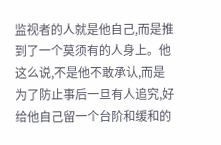监视者的人就是他自己,而是推到了一个莫须有的人身上。他这么说,不是他不敢承认,而是为了防止事后一旦有人追究,好给他自己留一个台阶和缓和的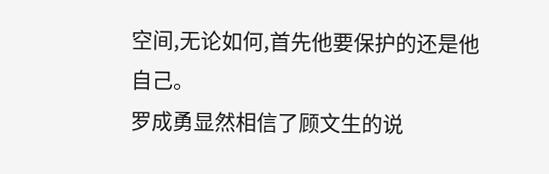空间,无论如何,首先他要保护的还是他自己。
罗成勇显然相信了顾文生的说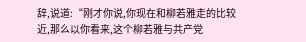辞,说道:“刚才你说,你现在和柳若雅走的比较近,那么以你看来,这个柳若雅与共产党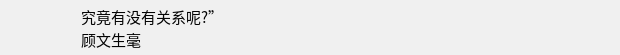究竟有没有关系呢?”
顾文生毫